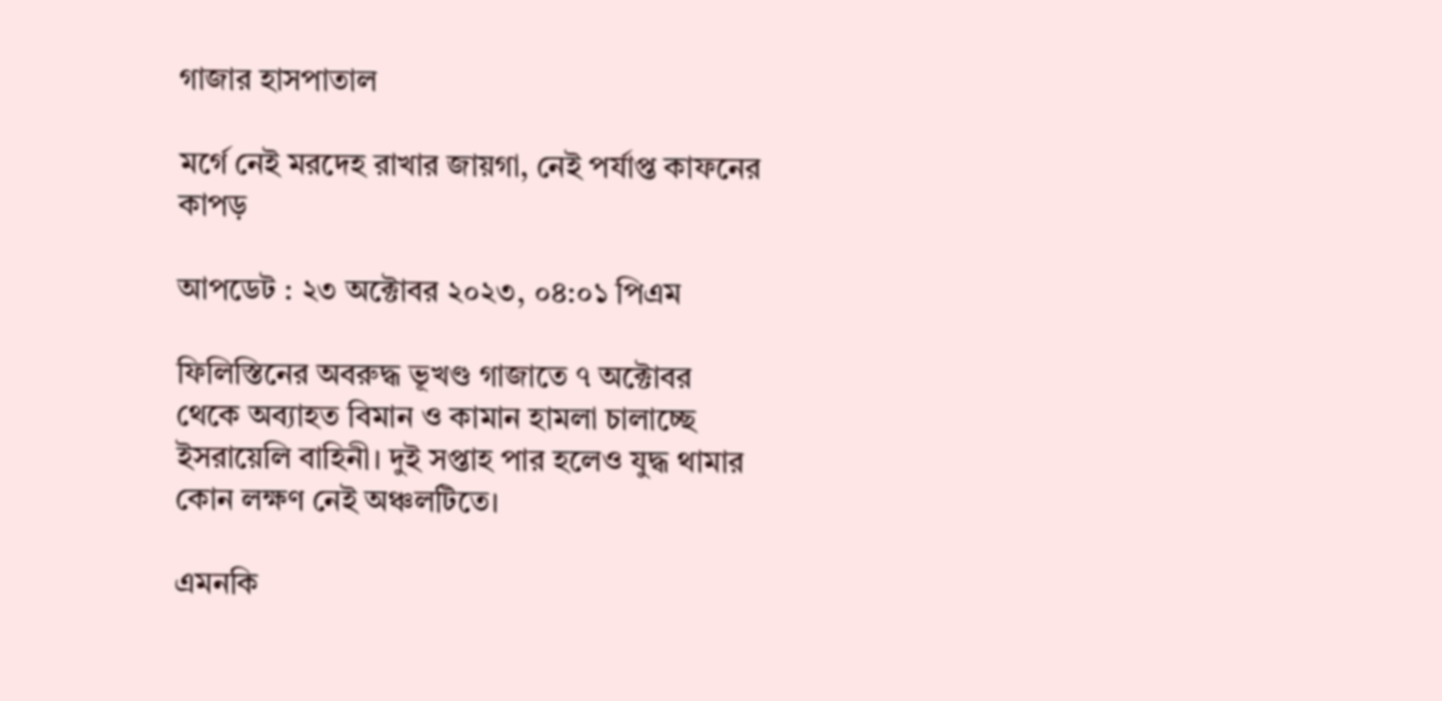গাজার হাসপাতাল

মর্গে নেই মরদেহ রাখার জায়গা, নেই পর্যাপ্ত কাফনের কাপড়

আপডেট : ২৩ অক্টোবর ২০২৩, ০৪:০১ পিএম

ফিলিস্তিনের অবরুদ্ধ ভূখণ্ড গাজাতে ৭ অক্টোবর থেকে অব্যাহত বিমান ও কামান হামলা চালাচ্ছে ইসরায়েলি বাহিনী। দুই সপ্তাহ পার হলেও যুদ্ধ থামার কোন লক্ষণ নেই অঞ্চলটিতে।

এমনকি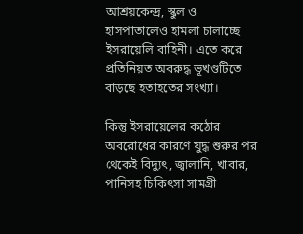আশ্রয়কেন্দ্র, স্কুল ও হাসপাতালেও হামলা চালাচ্ছে ইসরায়েলি বাহিনী। এতে করে প্রতিনিয়ত অবরুদ্ধ ভূখণ্ডটিতে বাড়ছে হতাহতের সংখ্যা।

কিন্তু ইসরায়েলের কঠোর অবরোধের কারণে যুদ্ধ শুরুর পর থেকেই বিদ্যুৎ, জ্বালানি, খাবার, পানিসহ চিকিৎসা সামগ্রী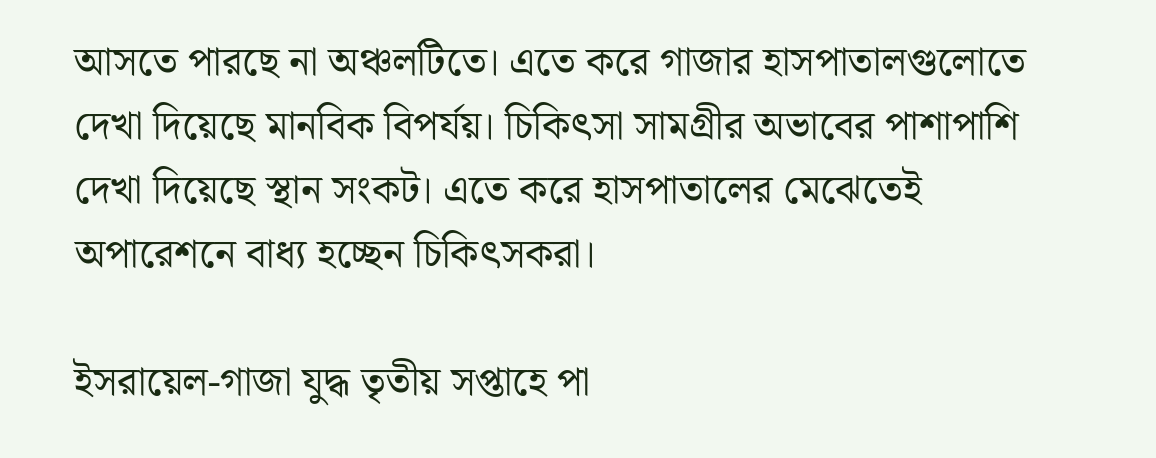আসতে পারছে না অঞ্চলটিতে। এতে করে গাজার হাসপাতালগুলোতে দেখা দিয়েছে মানবিক বিপর্যয়। চিকিৎসা সামগ্রীর অভাবের পাশাপাশি দেখা দিয়েছে স্থান সংকট। এতে করে হাসপাতালের মেঝেতেই অপারেশনে বাধ্য হচ্ছেন চিকিৎসকরা।

ইসরায়েল-গাজা যুদ্ধ তৃতীয় সপ্তাহে পা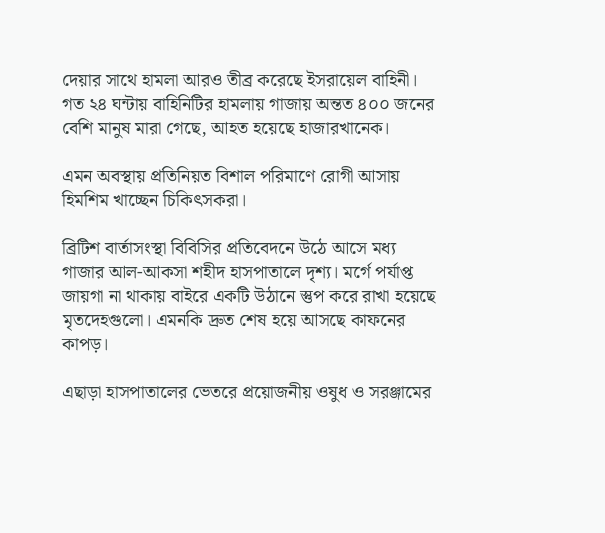দেয়ার সাথে হামলা আরও তীব্র করেছে ইসরায়েল বাহিনী। গত ২৪ ঘন্টায় বাহিনিটির হামলায় গাজায় অন্তত ৪০০ জনের বেশি মানুষ মারা গেছে, আহত হয়েছে হাজারখানেক।

এমন অবস্থায় প্রতিনিয়ত বিশাল পরিমাণে রোগী আসায় হিমশিম খাচ্ছেন চিকিৎসকরা।

ব্রিটিশ বার্তাসংস্থা বিবিসির প্রতিবেদনে উঠে আসে মধ্য গাজার আল-আকসা শহীদ হাসপাতালে দৃশ্য। মর্গে পর্যাপ্ত জায়গা না থাকায় বাইরে একটি উঠানে স্তুপ করে রাখা হয়েছে মৃতদেহগুলো। এমনকি দ্রুত শেষ হয়ে আসছে কাফনের কাপড়।

এছাড়া হাসপাতালের ভেতরে প্রয়োজনীয় ওষুধ ও সরঞ্জামের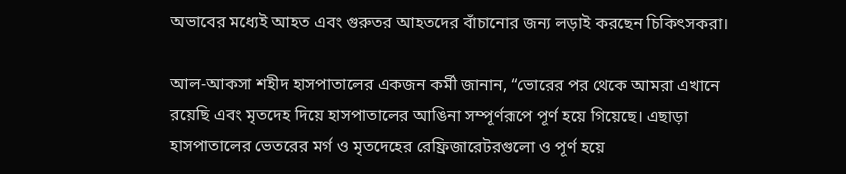অভাবের মধ্যেই আহত এবং গুরুতর আহতদের বাঁচানোর জন্য লড়াই করছেন চিকিৎসকরা।

আল-আকসা শহীদ হাসপাতালের একজন কর্মী জানান, “ভোরের পর থেকে আমরা এখানে রয়েছি এবং মৃতদেহ দিয়ে হাসপাতালের আঙিনা সম্পূর্ণরূপে পূর্ণ হয়ে গিয়েছে। এছাড়া হাসপাতালের ভেতরের মর্গ ও মৃতদেহের রেফ্রিজারেটরগুলো ও পূর্ণ হয়ে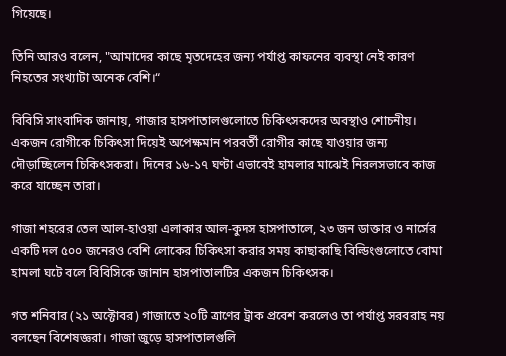গিয়েছে।

তিনি আরও বলেন, "আমাদের কাছে মৃতদেহের জন্য পর্যাপ্ত কাফনের ব্যবস্থা নেই কারণ নিহতের সংখ্যাটা অনেক বেশি।“

বিবিসি সাংবাদিক জানায়, গাজার হাসপাতালগুলোতে চিকিৎসকদের অবস্থাও শোচনীয়। একজন রোগীকে চিকিৎসা দিয়েই অপেক্ষমান পরবর্তী রোগীর কাছে যাওয়ার জন্য দৌড়াচ্ছিলেন চিকিৎসকরা। দিনের ১৬-১৭ ঘণ্টা এভাবেই হামলার মাঝেই নিরলসভাবে কাজ করে যাচ্ছেন তারা।

গাজা শহরের তেল আল-হাওয়া এলাকার আল-কুদস হাসপাতালে, ২৩ জন ডাক্তার ও নার্সের একটি দল ৫০০ জনেরও বেশি লোকের চিকিৎসা করার সময় কাছাকাছি বিল্ডিংগুলোতে বোমা হামলা ঘটে বলে বিবিসিকে জানান হাসপাতালটির একজন চিকিৎসক।

গত শনিবার (২১ অক্টোবর) গাজাতে ২০টি ত্রাণের ট্রাক প্রবেশ করলেও তা পর্যাপ্ত সরবরাহ নয় বলছেন বিশেষজ্ঞরা। গাজা জুড়ে হাসপাতালগুলি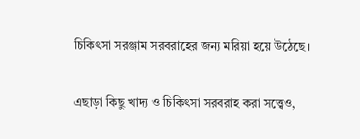চিকিৎসা সরঞ্জাম সরবরাহের জন্য মরিয়া হয়ে উঠেছে।

এছাড়া কিছু খাদ্য ও চিকিৎসা সরবরাহ করা সত্ত্বেও,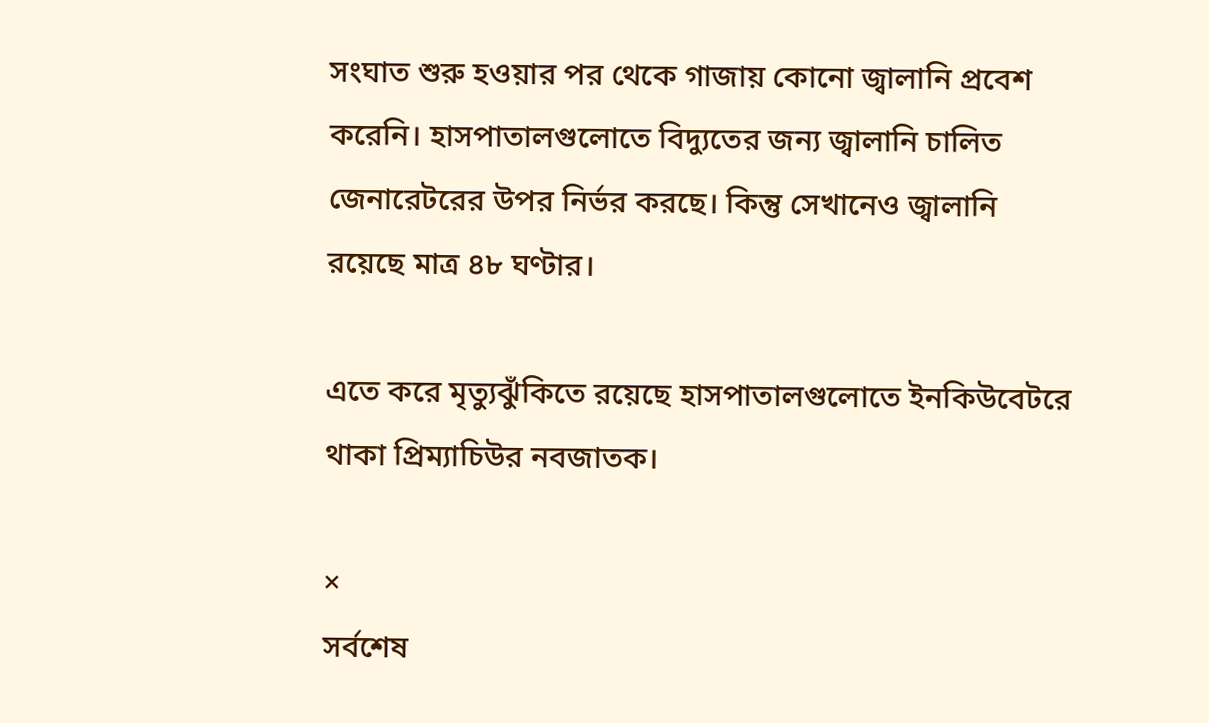সংঘাত শুরু হওয়ার পর থেকে গাজায় কোনো জ্বালানি প্রবেশ করেনি। হাসপাতালগুলোতে বিদ্যুতের জন্য জ্বালানি চালিত জেনারেটরের উপর নির্ভর করছে। কিন্তু সেখানেও জ্বালানি রয়েছে মাত্র ৪৮ ঘণ্টার।

এতে করে মৃত্যুঝুঁকিতে রয়েছে হাসপাতালগুলোতে ইনকিউবেটরে থাকা প্রিম্যাচিউর নবজাতক।

×
সর্বশেষ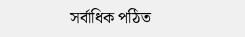সর্বাধিক পঠিত